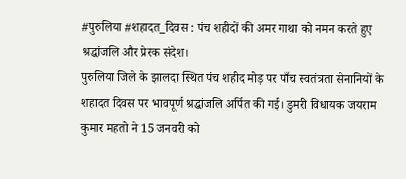#पुरुलिया #शहादत_दिवस : पंच शहीदों की अमर गाथा को नमन करते हुए श्रद्धांजलि और प्रेरक संदेश।
पुरुलिया जिले के झालदा स्थित पंच शहीद मोड़ पर पाँच स्वतंत्रता सेनानियों के शहादत दिवस पर भावपूर्ण श्रद्धांजलि अर्पित की गई। डुमरी विधायक जयराम कुमार महतो ने 15 जनवरी को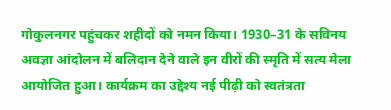गोकुलनगर पहुंचकर शहीदों को नमन किया। 1930–31 के सविनय अवज्ञा आंदोलन में बलिदान देने वाले इन वीरों की स्मृति में सत्य मेला आयोजित हुआ। कार्यक्रम का उद्देश्य नई पीढ़ी को स्वतंत्रता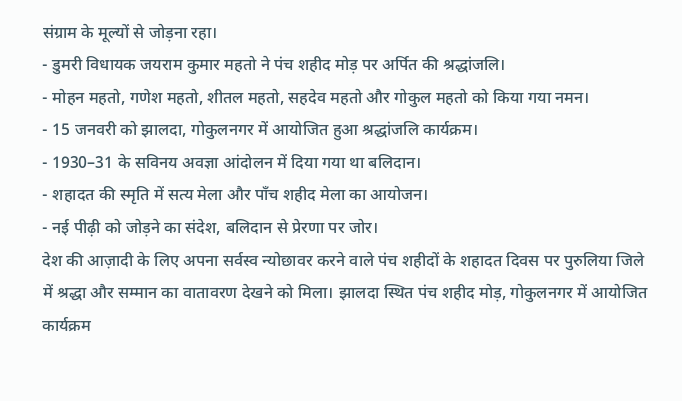संग्राम के मूल्यों से जोड़ना रहा।
- डुमरी विधायक जयराम कुमार महतो ने पंच शहीद मोड़ पर अर्पित की श्रद्धांजलि।
- मोहन महतो, गणेश महतो, शीतल महतो, सहदेव महतो और गोकुल महतो को किया गया नमन।
- 15 जनवरी को झालदा, गोकुलनगर में आयोजित हुआ श्रद्धांजलि कार्यक्रम।
- 1930–31 के सविनय अवज्ञा आंदोलन में दिया गया था बलिदान।
- शहादत की स्मृति में सत्य मेला और पाँच शहीद मेला का आयोजन।
- नई पीढ़ी को जोड़ने का संदेश, बलिदान से प्रेरणा पर जोर।
देश की आज़ादी के लिए अपना सर्वस्व न्योछावर करने वाले पंच शहीदों के शहादत दिवस पर पुरुलिया जिले में श्रद्धा और सम्मान का वातावरण देखने को मिला। झालदा स्थित पंच शहीद मोड़, गोकुलनगर में आयोजित कार्यक्रम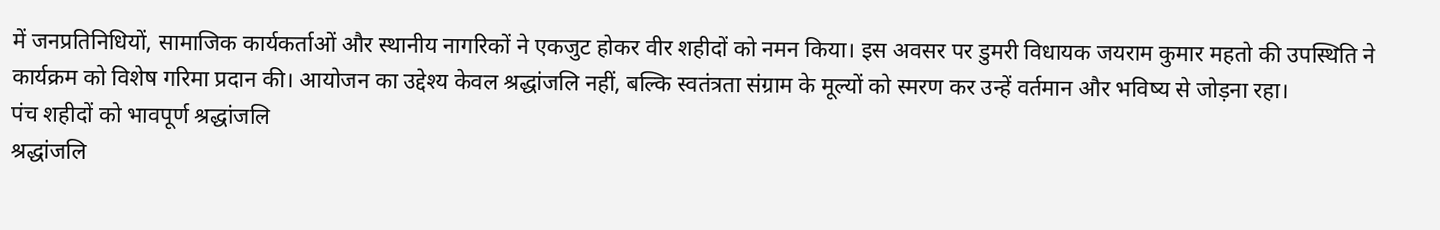में जनप्रतिनिधियों, सामाजिक कार्यकर्ताओं और स्थानीय नागरिकों ने एकजुट होकर वीर शहीदों को नमन किया। इस अवसर पर डुमरी विधायक जयराम कुमार महतो की उपस्थिति ने कार्यक्रम को विशेष गरिमा प्रदान की। आयोजन का उद्देश्य केवल श्रद्धांजलि नहीं, बल्कि स्वतंत्रता संग्राम के मूल्यों को स्मरण कर उन्हें वर्तमान और भविष्य से जोड़ना रहा।
पंच शहीदों को भावपूर्ण श्रद्धांजलि
श्रद्धांजलि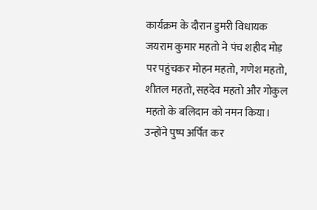कार्यक्रम के दौरान डुमरी विधायक जयराम कुमार महतो ने पंच शहीद मोड़ पर पहुंचकर मोहन महतो, गणेश महतो, शीतल महतो, सहदेव महतो और गोकुल महतो के बलिदान को नमन किया। उन्होंने पुष्प अर्पित कर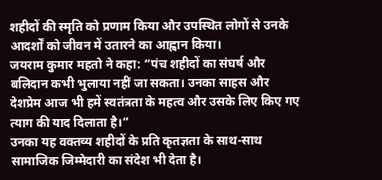शहीदों की स्मृति को प्रणाम किया और उपस्थित लोगों से उनके आदर्शों को जीवन में उतारने का आह्वान किया।
जयराम कुमार महतो ने कहा: “पंच शहीदों का संघर्ष और बलिदान कभी भुलाया नहीं जा सकता। उनका साहस और देशप्रेम आज भी हमें स्वतंत्रता के महत्व और उसके लिए किए गए त्याग की याद दिलाता है।”
उनका यह वक्तव्य शहीदों के प्रति कृतज्ञता के साथ-साथ सामाजिक जिम्मेदारी का संदेश भी देता है।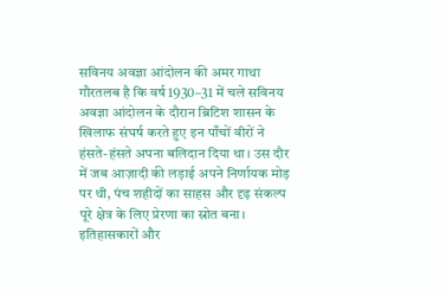सविनय अवज्ञा आंदोलन की अमर गाथा
गौरतलब है कि वर्ष 1930–31 में चले सविनय अवज्ञा आंदोलन के दौरान ब्रिटिश शासन के खिलाफ संघर्ष करते हुए इन पाँचों वीरों ने हंसते-हंसते अपना बलिदान दिया था। उस दौर में जब आज़ादी की लड़ाई अपने निर्णायक मोड़ पर थी, पंच शहीदों का साहस और दृढ़ संकल्प पूरे क्षेत्र के लिए प्रेरणा का स्रोत बना।
इतिहासकारों और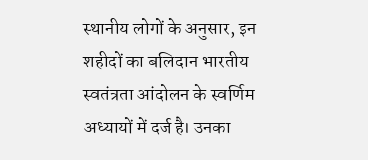स्थानीय लोगों के अनुसार, इन शहीदों का बलिदान भारतीय स्वतंत्रता आंदोलन के स्वर्णिम अध्यायों में दर्ज है। उनका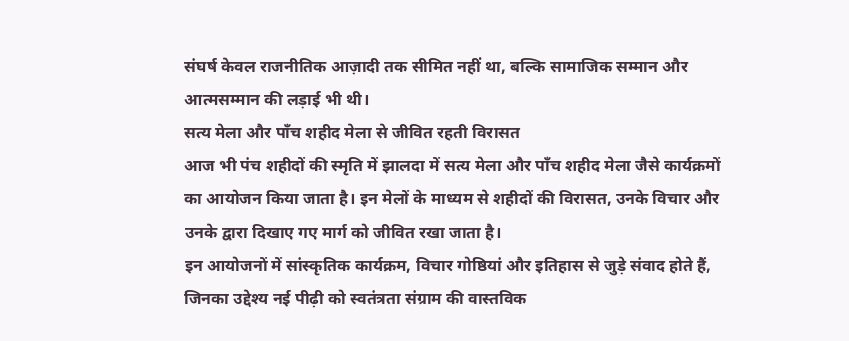संघर्ष केवल राजनीतिक आज़ादी तक सीमित नहीं था, बल्कि सामाजिक सम्मान और आत्मसम्मान की लड़ाई भी थी।
सत्य मेला और पाँच शहीद मेला से जीवित रहती विरासत
आज भी पंच शहीदों की स्मृति में झालदा में सत्य मेला और पाँच शहीद मेला जैसे कार्यक्रमों का आयोजन किया जाता है। इन मेलों के माध्यम से शहीदों की विरासत, उनके विचार और उनके द्वारा दिखाए गए मार्ग को जीवित रखा जाता है।
इन आयोजनों में सांस्कृतिक कार्यक्रम, विचार गोष्ठियां और इतिहास से जुड़े संवाद होते हैं, जिनका उद्देश्य नई पीढ़ी को स्वतंत्रता संग्राम की वास्तविक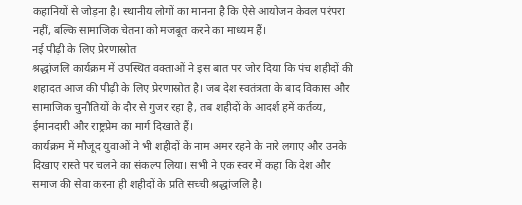कहानियों से जोड़ना है। स्थानीय लोगों का मानना है कि ऐसे आयोजन केवल परंपरा नहीं, बल्कि सामाजिक चेतना को मजबूत करने का माध्यम हैं।
नई पीढ़ी के लिए प्रेरणास्रोत
श्रद्धांजलि कार्यक्रम में उपस्थित वक्ताओं ने इस बात पर जोर दिया कि पंच शहीदों की शहादत आज की पीढ़ी के लिए प्रेरणास्रोत है। जब देश स्वतंत्रता के बाद विकास और सामाजिक चुनौतियों के दौर से गुजर रहा है, तब शहीदों के आदर्श हमें कर्तव्य, ईमानदारी और राष्ट्रप्रेम का मार्ग दिखाते हैं।
कार्यक्रम में मौजूद युवाओं ने भी शहीदों के नाम अमर रहने के नारे लगाए और उनके दिखाए रास्ते पर चलने का संकल्प लिया। सभी ने एक स्वर में कहा कि देश और समाज की सेवा करना ही शहीदों के प्रति सच्ची श्रद्धांजलि है।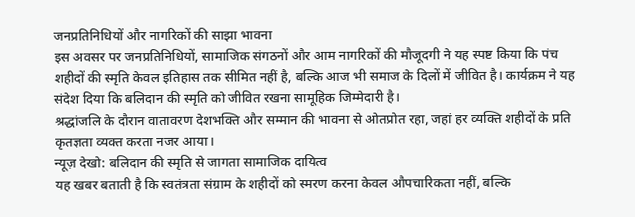जनप्रतिनिधियों और नागरिकों की साझा भावना
इस अवसर पर जनप्रतिनिधियों, सामाजिक संगठनों और आम नागरिकों की मौजूदगी ने यह स्पष्ट किया कि पंच शहीदों की स्मृति केवल इतिहास तक सीमित नहीं है, बल्कि आज भी समाज के दिलों में जीवित है। कार्यक्रम ने यह संदेश दिया कि बलिदान की स्मृति को जीवित रखना सामूहिक जिम्मेदारी है।
श्रद्धांजलि के दौरान वातावरण देशभक्ति और सम्मान की भावना से ओतप्रोत रहा, जहां हर व्यक्ति शहीदों के प्रति कृतज्ञता व्यक्त करता नजर आया।
न्यूज़ देखो: बलिदान की स्मृति से जागता सामाजिक दायित्व
यह खबर बताती है कि स्वतंत्रता संग्राम के शहीदों को स्मरण करना केवल औपचारिकता नहीं, बल्कि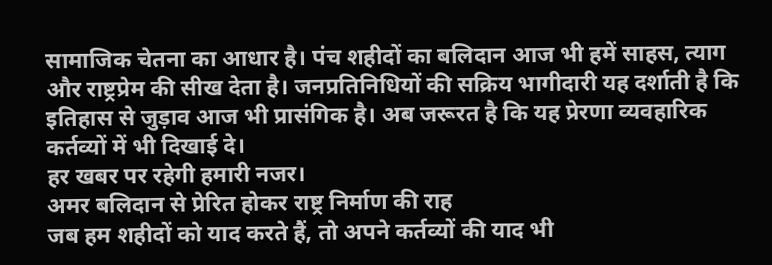सामाजिक चेतना का आधार है। पंच शहीदों का बलिदान आज भी हमें साहस, त्याग और राष्ट्रप्रेम की सीख देता है। जनप्रतिनिधियों की सक्रिय भागीदारी यह दर्शाती है कि इतिहास से जुड़ाव आज भी प्रासंगिक है। अब जरूरत है कि यह प्रेरणा व्यवहारिक कर्तव्यों में भी दिखाई दे।
हर खबर पर रहेगी हमारी नजर।
अमर बलिदान से प्रेरित होकर राष्ट्र निर्माण की राह
जब हम शहीदों को याद करते हैं, तो अपने कर्तव्यों की याद भी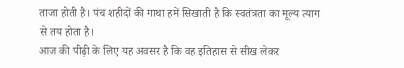ताजा होती है। पंच शहीदों की गाथा हमें सिखाती है कि स्वतंत्रता का मूल्य त्याग से तय होता है।
आज की पीढ़ी के लिए यह अवसर है कि वह इतिहास से सीख लेकर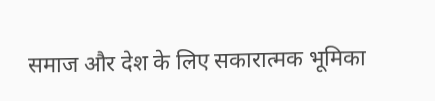समाज और देश के लिए सकारात्मक भूमिका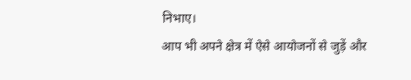निभाए।
आप भी अपने क्षेत्र में ऐसे आयोजनों से जुड़ें और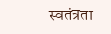स्वतंत्रता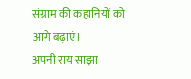संग्राम की कहानियों को आगे बढ़ाएं।
अपनी राय साझा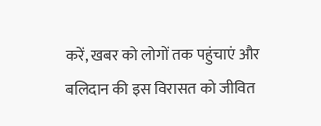करें, खबर को लोगों तक पहुंचाएं और बलिदान की इस विरासत को जीवित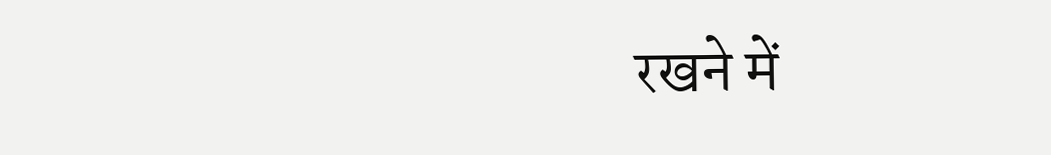रखने में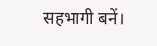सहभागी बनें।